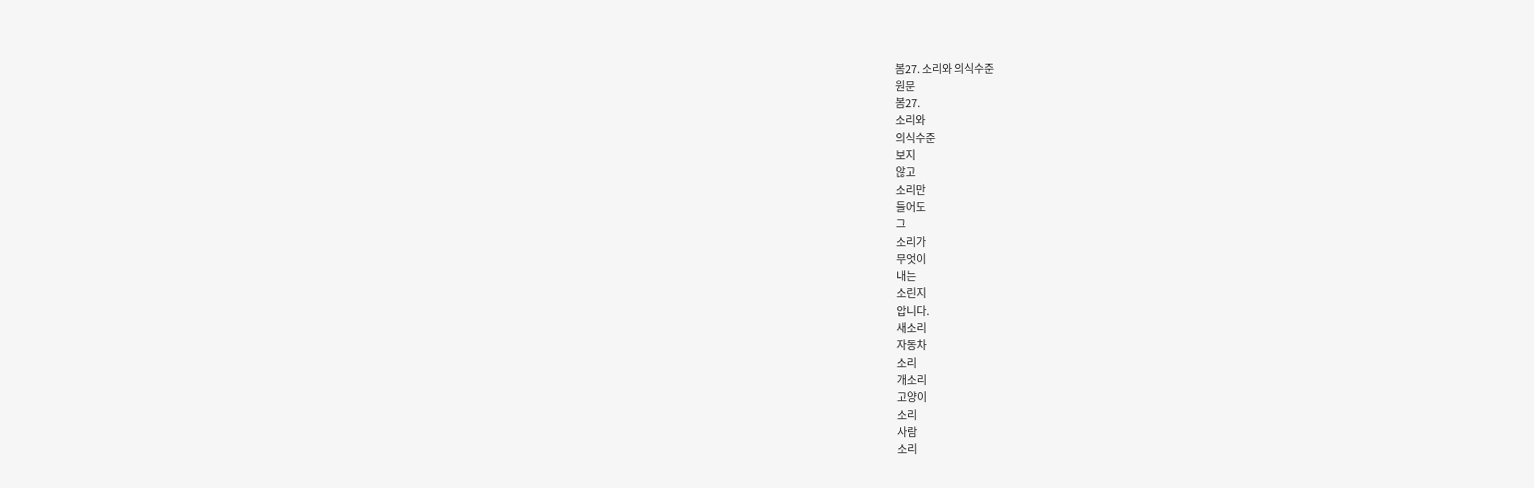봄27. 소리와 의식수준
원문
봄27.
소리와
의식수준
보지
않고
소리만
들어도
그
소리가
무엇이
내는
소린지
압니다.
새소리
자동차
소리
개소리
고양이
소리
사람
소리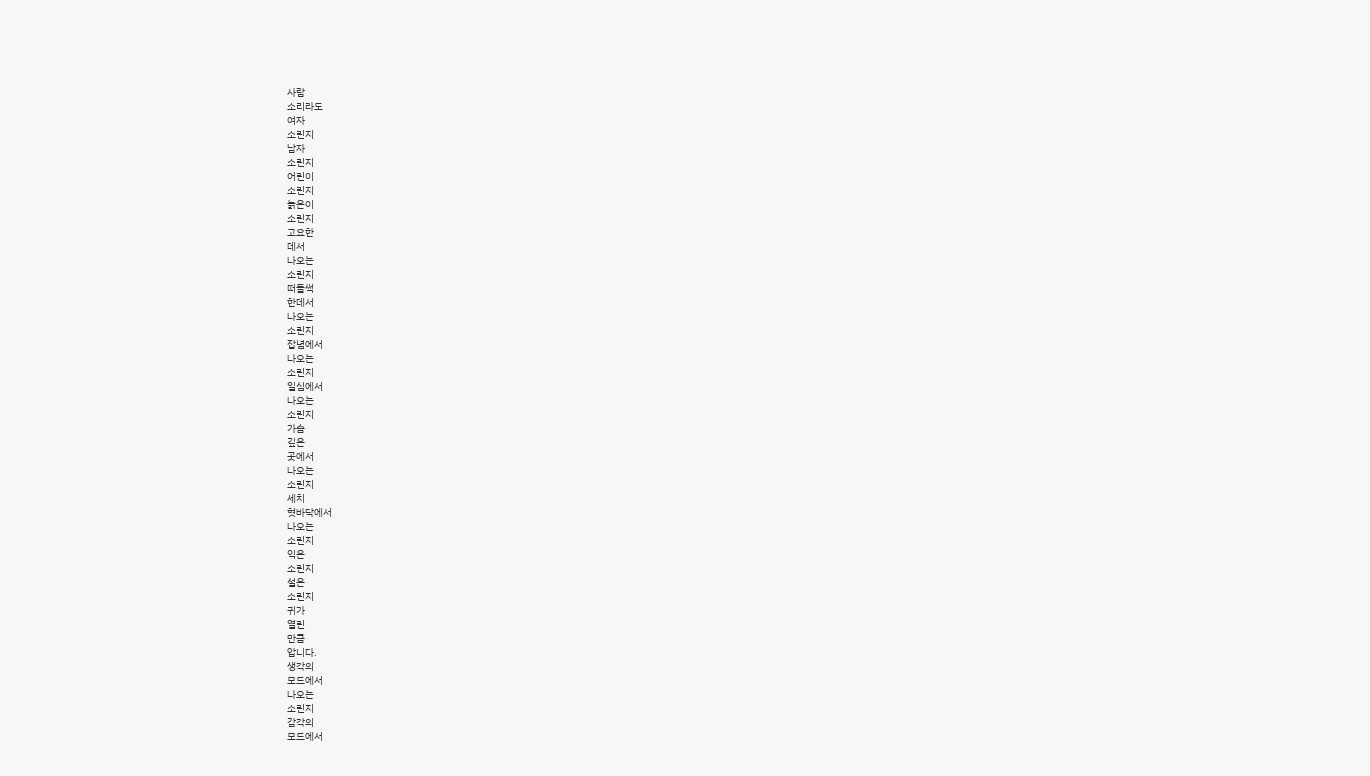사람
소리라도
여자
소린지
남자
소린지
어린이
소린지
늙은이
소린지
고요한
데서
나오는
소린지
떠들썩
한데서
나오는
소린지
잡념에서
나오는
소린지
일심에서
나오는
소린지
가슴
깊은
곳에서
나오는
소린지
세치
혓바닥에서
나오는
소린지
익은
소린지
설은
소린지
귀가
열린
만큼
압니다.
생각의
모드에서
나오는
소린지
감각의
모드에서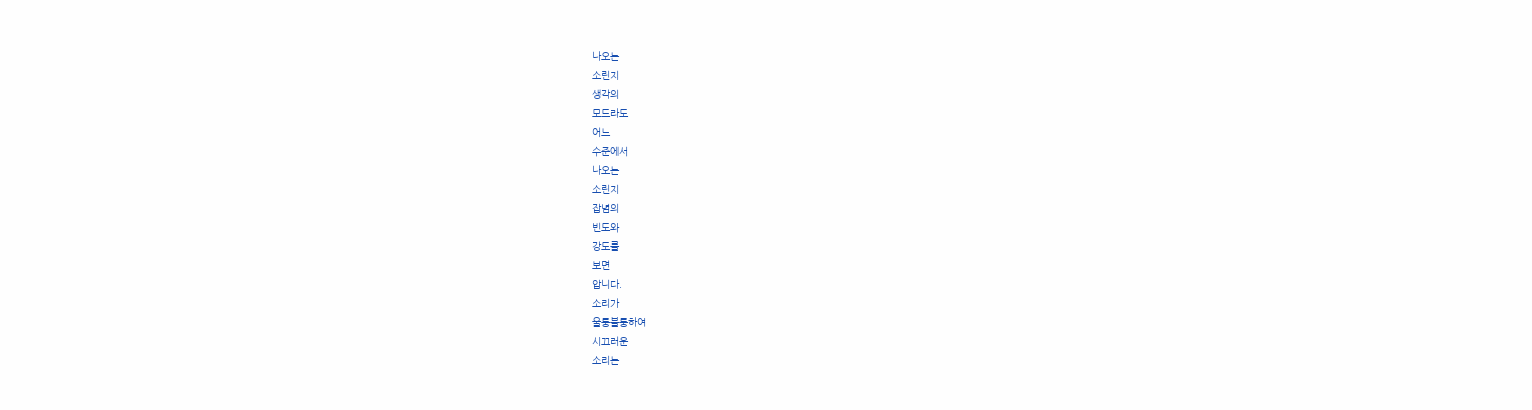나오는
소린지
생각의
모드라도
어느
수준에서
나오는
소린지
잡념의
빈도와
강도를
보면
압니다.
소리가
울퉁불퉁하여
시끄러운
소리는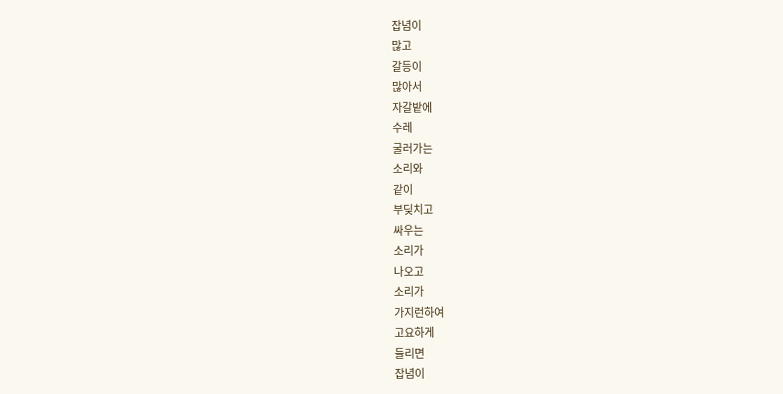잡념이
많고
갈등이
많아서
자갈밭에
수레
굴러가는
소리와
같이
부딪치고
싸우는
소리가
나오고
소리가
가지런하여
고요하게
들리면
잡념이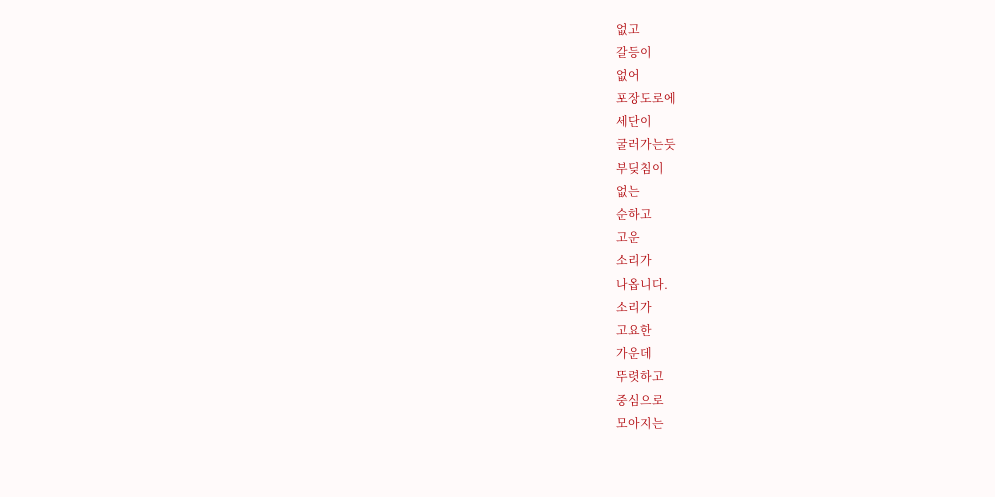없고
갈등이
없어
포장도로에
세단이
굴러가는듯
부딪침이
없는
순하고
고운
소리가
나옵니다.
소리가
고요한
가운데
뚜렷하고
중심으로
모아지는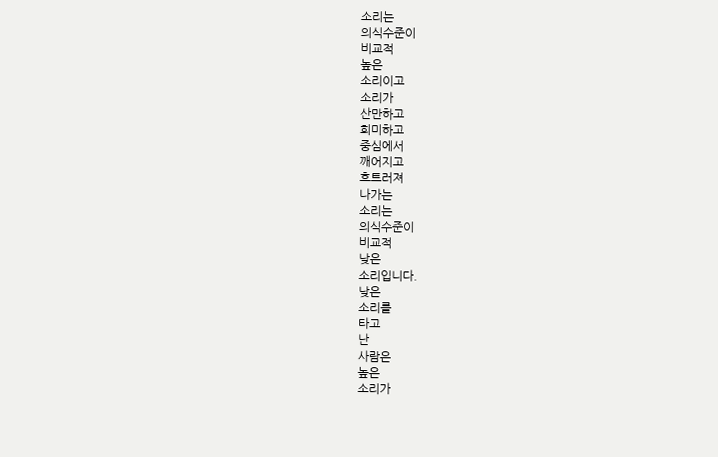소리는
의식수준이
비교적
높은
소리이고
소리가
산만하고
희미하고
중심에서
깨어지고
흐트러져
나가는
소리는
의식수준이
비교적
낮은
소리입니다.
낮은
소리를
타고
난
사람은
높은
소리가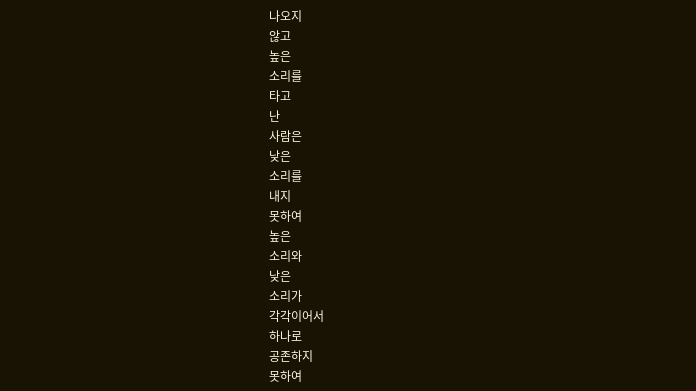나오지
않고
높은
소리를
타고
난
사람은
낮은
소리를
내지
못하여
높은
소리와
낮은
소리가
각각이어서
하나로
공존하지
못하여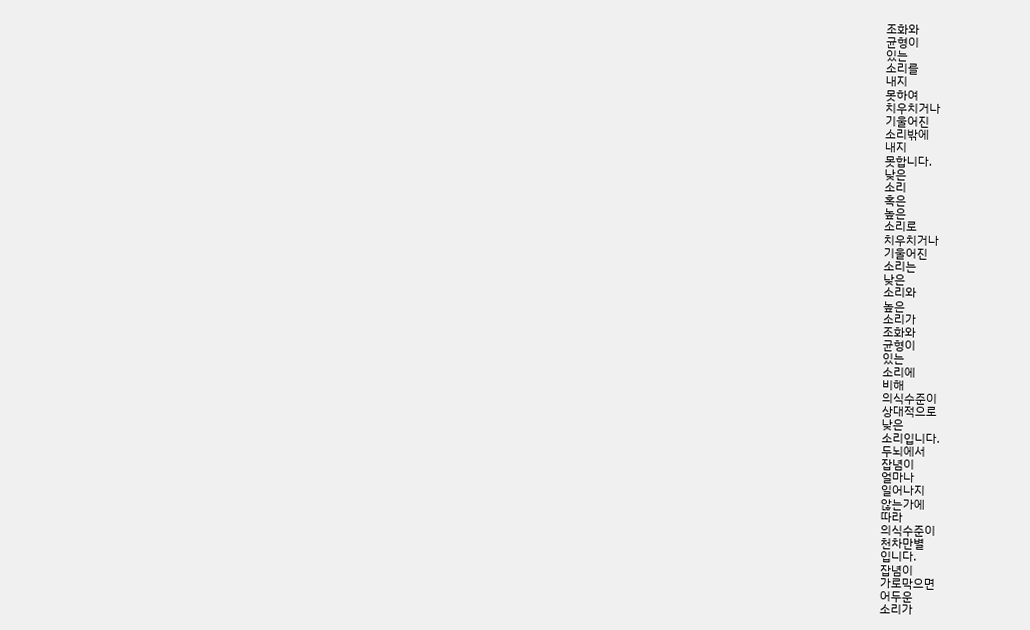조화와
균형이
있는
소리를
내지
못하여
치우치거나
기울어진
소리밖에
내지
못합니다.
낮은
소리
혹은
높은
소리로
치우치거나
기울어진
소리는
낮은
소리와
높은
소리가
조화와
균형이
있는
소리에
비해
의식수준이
상대적으로
낮은
소리입니다.
두뇌에서
잡념이
얼마나
일어나지
않는가에
따라
의식수준이
천차만별
입니다.
잡념이
가로막으면
어두운
소리가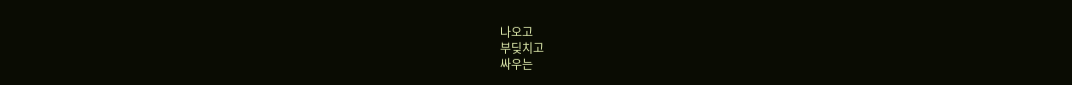나오고
부딪치고
싸우는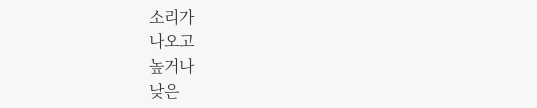소리가
나오고
높거나
낮은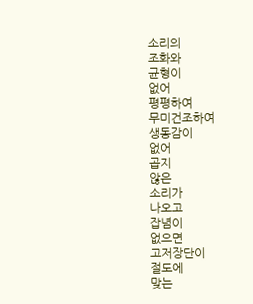소리의
조화와
균형이
없어
평평하여
무미건조하여
생동감이
없어
곱지
않은
소리가
나오고
잡념이
없으면
고저장단이
절도에
맞는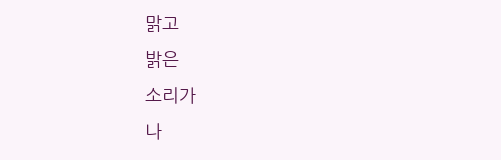맑고
밝은
소리가
나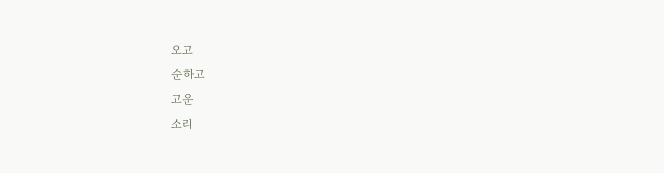오고
순하고
고운
소리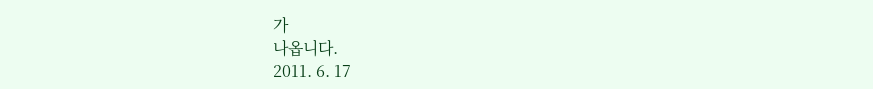가
나옵니다.
2011. 6. 17